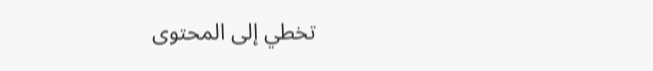تخطي إلى المحتوى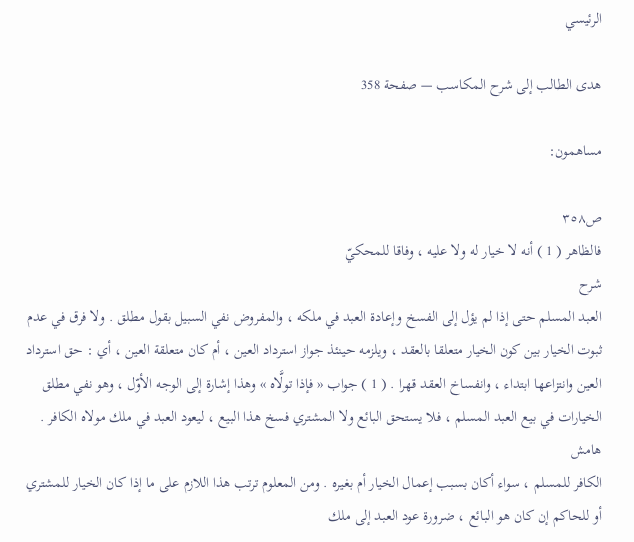الرئيسي

هدى الطالب إلى شرح المكاسب — صفحة 358

مساهمون:

ص٣٥٨
فالظاهر ( 1 ) أنه لا خيار له ولا عليه ، وفاقا للمحكيّ
شرح
العبد المسلم حتى إذا لم يؤل إلى الفسخ وإعادة العبد في ملكه ، والمفروض نفي السبيل بقول مطلق . ولا فرق في عدم ثبوت الخيار بين كون الخيار متعلقا بالعقد ، ويلزمه حينئذ جواز استرداد العين ، أم كان متعلقة العين ، أي : حق استرداد العين وانتزاعها ابتداء ، وانفساخ العقد قهرا . ( 1 ) جواب « فإذا تولَّاه » وهذا إشارة إلى الوجه الأوّل ، وهو نفي مطلق الخيارات في بيع العبد المسلم ، فلا يستحق البائع ولا المشتري فسخ هذا البيع ، ليعود العبد في ملك مولاه الكافر .
هامش
الكافر للمسلم ، سواء أكان بسبب إعمال الخيار أم بغيره . ومن المعلوم ترتب هذا اللازم على ما إذا كان الخيار للمشتري أو للحاكم إن كان هو البائع ، ضرورة عود العبد إلى ملك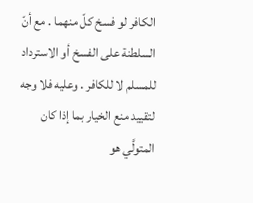الكافر لو فسخ كلّ منهما . مع أنّ السلطنة على الفسخ أو الاسترداد للمسلم لا للكافر . وعليه فلا وجه لتقييد منع الخيار بما إذا كان المتولَّي هو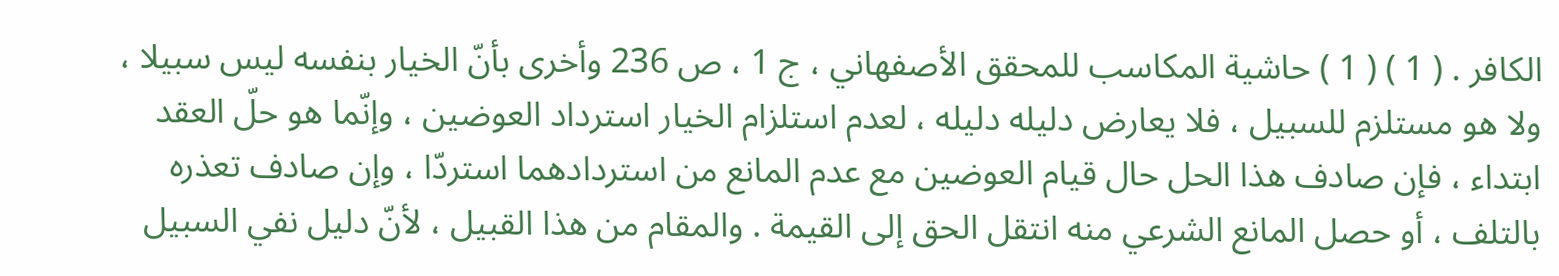الكافر . ( 1 ) ( 1 ) حاشية المكاسب للمحقق الأصفهاني ، ج 1 ، ص 236 وأخرى بأنّ الخيار بنفسه ليس سبيلا ، ولا هو مستلزم للسبيل ، فلا يعارض دليله دليله ، لعدم استلزام الخيار استرداد العوضين ، وإنّما هو حلّ العقد ابتداء ، فإن صادف هذا الحل حال قيام العوضين مع عدم المانع من استردادهما استردّا ، وإن صادف تعذره بالتلف ، أو حصل المانع الشرعي منه انتقل الحق إلى القيمة . والمقام من هذا القبيل ، لأنّ دليل نفي السبيل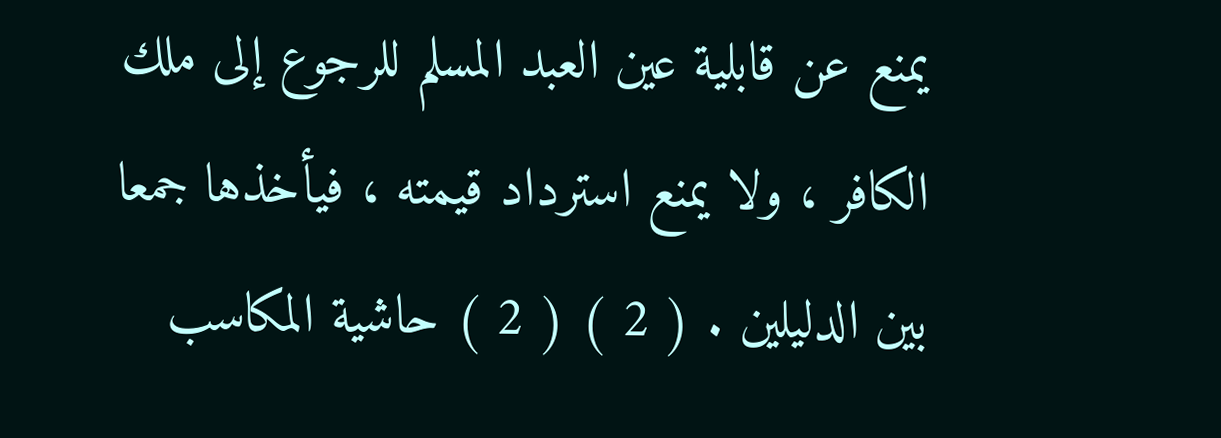يمنع عن قابلية عين العبد المسلم للرجوع إلى ملك الكافر ، ولا يمنع استرداد قيمته ، فيأخذها جمعا بين الدليلين . ( 2 ) ( 2 ) حاشية المكاسب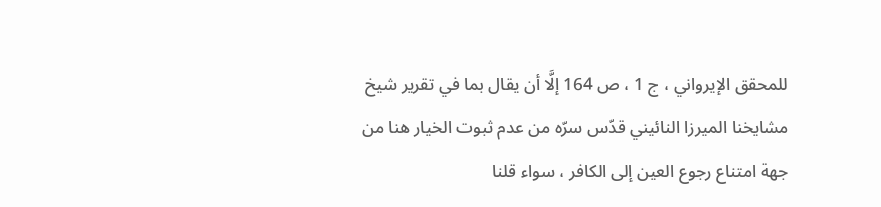للمحقق الإيرواني ، ج 1 ، ص 164 إلَّا أن يقال بما في تقرير شيخ مشايخنا الميرزا النائيني قدّس سرّه من عدم ثبوت الخيار هنا من جهة امتناع رجوع العين إلى الكافر ، سواء قلنا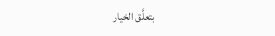بتعلَّق الخيار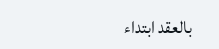بالعقد ابتداء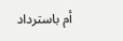أم باسترداد